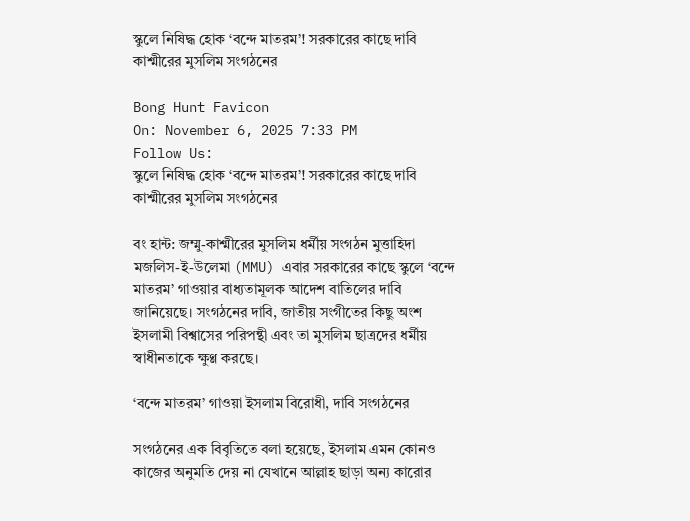স্কুলে নিষিদ্ধ হোক ‘বন্দে মাতরম’! সরকারের কাছে দাবি কাশ্মীরের মুসলিম সংগঠনের

Bong Hunt Favicon
On: November 6, 2025 7:33 PM
Follow Us:
স্কুলে নিষিদ্ধ হোক ‘বন্দে মাতরম’! সরকারের কাছে দাবি কাশ্মীরের মুসলিম সংগঠনের

বং হান্ট: জম্মু-কাশ্মীরের মুসলিম ধর্মীয় সংগঠন মুত্তাহিদা মজলিস-ই-উলেমা (MMU) এবার সরকারের কাছে স্কুলে ‘বন্দে মাতরম’ গাওয়ার বাধ্যতামূলক আদেশ বাতিলের দাবি জানিয়েছে। সংগঠনের দাবি, জাতীয় সংগীতের কিছু অংশ ইসলামী বিশ্বাসের পরিপন্থী এবং তা মুসলিম ছাত্রদের ধর্মীয় স্বাধীনতাকে ক্ষুণ্ণ করছে।

‘বন্দে মাতরম’ গাওয়া ইসলাম বিরোধী, দাবি সংগঠনের

সংগঠনের এক বিবৃতিতে বলা হয়েছে, ইসলাম এমন কোনও কাজের অনুমতি দেয় না যেখানে আল্লাহ ছাড়া অন্য কারোর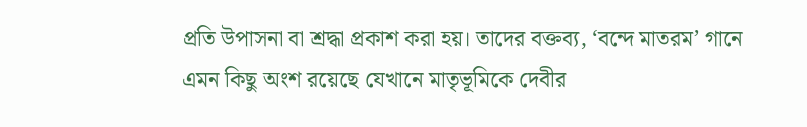প্রতি উপাসনা বা শ্রদ্ধা প্রকাশ করা হয়। তাদের বক্তব্য, ‘বন্দে মাতরম’ গানে এমন কিছু অংশ রয়েছে যেখানে মাতৃভূমিকে দেবীর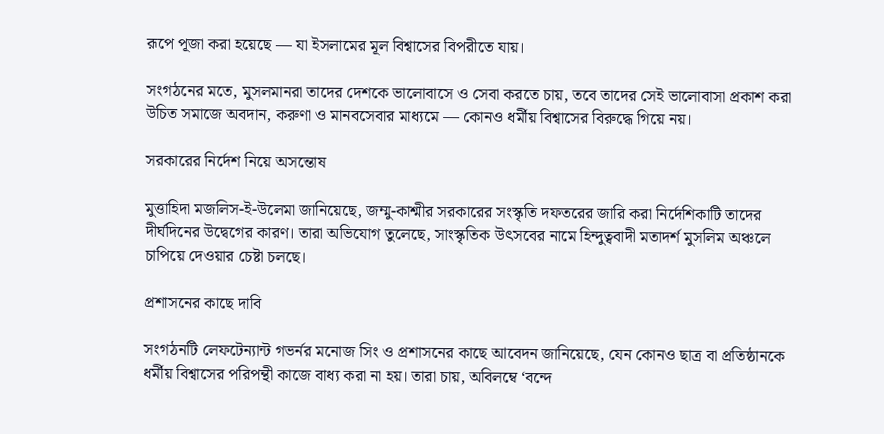রূপে পূজা করা হয়েছে — যা ইসলামের মূল বিশ্বাসের বিপরীতে যায়।

সংগঠনের মতে, মুসলমানরা তাদের দেশকে ভালোবাসে ও সেবা করতে চায়, তবে তাদের সেই ভালোবাসা প্রকাশ করা উচিত সমাজে অবদান, করুণা ও মানবসেবার মাধ্যমে — কোনও ধর্মীয় বিশ্বাসের বিরুদ্ধে গিয়ে নয়।

সরকারের নির্দেশ নিয়ে অসন্তোষ

মুত্তাহিদা মজলিস-ই-উলেমা জানিয়েছে, জম্মু-কাশ্মীর সরকারের সংস্কৃতি দফতরের জারি করা নির্দেশিকাটি তাদের দীর্ঘদিনের উদ্বেগের কারণ। তারা অভিযোগ তুলেছে, সাংস্কৃতিক উৎসবের নামে হিন্দুত্ববাদী মতাদর্শ মুসলিম অঞ্চলে চাপিয়ে দেওয়ার চেষ্টা চলছে।

প্রশাসনের কাছে দাবি

সংগঠনটি লেফটেন্যান্ট গভর্নর মনোজ সিং ও প্রশাসনের কাছে আবেদন জানিয়েছে, যেন কোনও ছাত্র বা প্রতিষ্ঠানকে ধর্মীয় বিশ্বাসের পরিপন্থী কাজে বাধ্য করা না হয়। তারা চায়, অবিলম্বে ‘বন্দে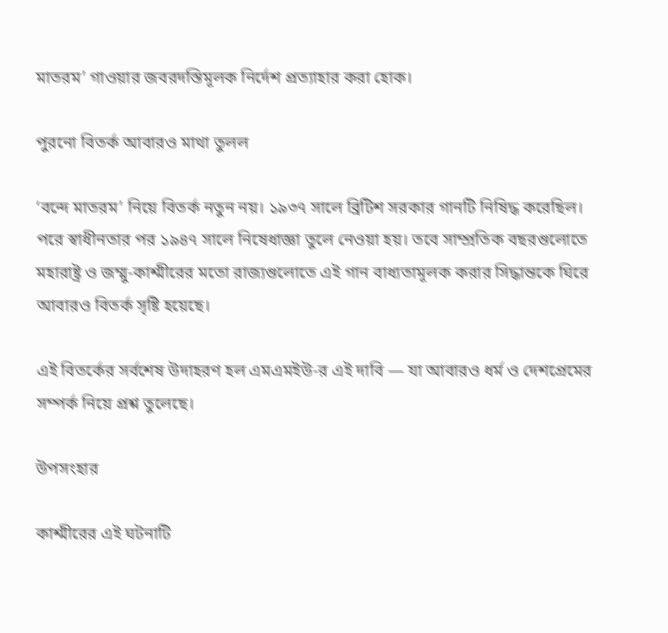মাতরম’ গাওয়ার জবরদস্তিমূলক নির্দেশ প্রত্যাহার করা হোক।

পুরনো বিতর্ক আবারও মাথা তুলল

‘বন্দে মাতরম’ নিয়ে বিতর্ক নতুন নয়। ১৯৩৭ সালে ব্রিটিশ সরকার গানটি নিষিদ্ধ করেছিল। পরে স্বাধীনতার পর ১৯৪৭ সালে নিষেধাজ্ঞা তুলে নেওয়া হয়। তবে সাম্প্রতিক বছরগুলোতে মহারাষ্ট্র ও জম্মু-কাশ্মীরের মতো রাজ্যগুলোতে এই গান বাধ্যতামূলক করার সিদ্ধান্তকে ঘিরে আবারও বিতর্ক সৃষ্টি হয়েছে।

এই বিতর্কের সর্বশেষ উদাহরণ হল এমএমইউ-র এই দাবি — যা আবারও ধর্ম ও দেশপ্রেমের সম্পর্ক নিয়ে প্রশ্ন তুলেছে।

উপসংহার

কাশ্মীরের এই ঘটনাটি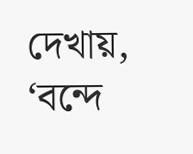দেখায়, ‘বন্দে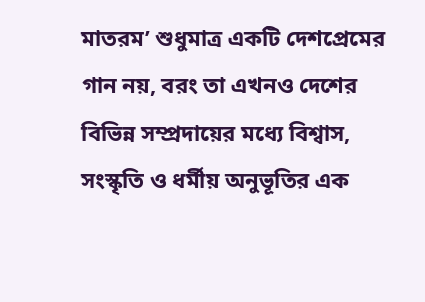মাতরম’ শুধুমাত্র একটি দেশপ্রেমের গান নয়, বরং তা এখনও দেশের বিভিন্ন সম্প্রদায়ের মধ্যে বিশ্বাস, সংস্কৃতি ও ধর্মীয় অনুভূতির এক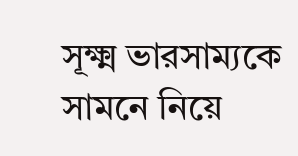সূক্ষ্ম ভারসাম্যকে সামনে নিয়ে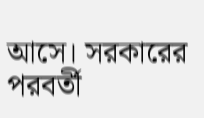আসে। সরকারের পরবর্তী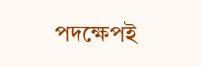পদক্ষেপই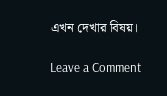এখন দেখার বিষয়।

Leave a Comment